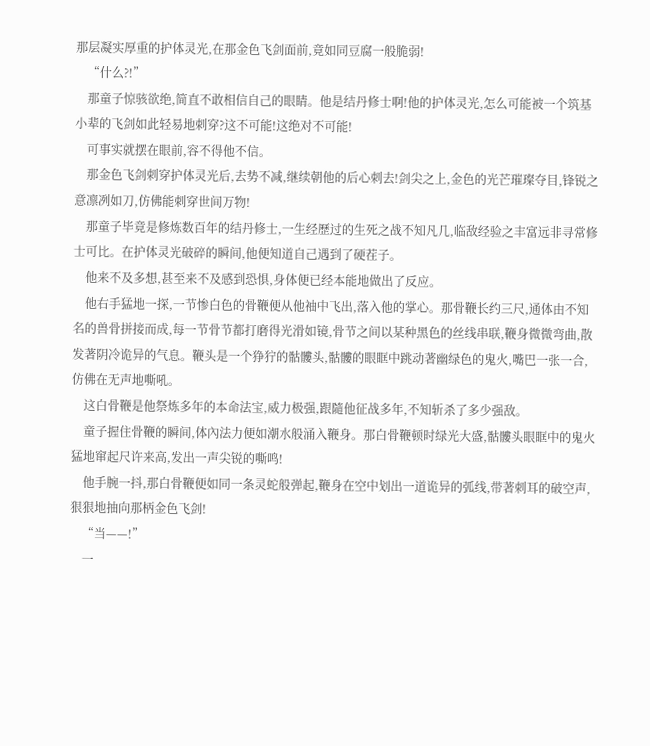那层凝实厚重的护体灵光,在那金色飞剑面前,竟如同豆腐一般脆弱!
    “什么?!”
    那童子惊骇欲绝,简直不敢相信自己的眼睛。他是结丹修士啊!他的护体灵光,怎么可能被一个筑基小辈的飞剑如此轻易地刺穿?这不可能!这绝对不可能!
    可事实就摆在眼前,容不得他不信。
    那金色飞剑刺穿护体灵光后,去势不减,继续朝他的后心刺去!剑尖之上,金色的光芒璀璨夺目,锋锐之意凛冽如刀,仿佛能刺穿世间万物!
    那童子毕竟是修炼数百年的结丹修士,一生经歷过的生死之战不知凡几,临敌经验之丰富远非寻常修士可比。在护体灵光破碎的瞬间,他便知道自己遇到了硬茬子。
    他来不及多想,甚至来不及感到恐惧,身体便已经本能地做出了反应。
    他右手猛地一探,一节惨白色的骨鞭便从他袖中飞出,落入他的掌心。那骨鞭长约三尺,通体由不知名的兽骨拼接而成,每一节骨节都打磨得光滑如镜,骨节之间以某种黑色的丝线串联,鞭身微微弯曲,散发著阴冷诡异的气息。鞭头是一个狰狞的骷髏头,骷髏的眼眶中跳动著幽绿色的鬼火,嘴巴一张一合,仿佛在无声地嘶吼。
    这白骨鞭是他祭炼多年的本命法宝,威力极强,跟隨他征战多年,不知斩杀了多少强敌。
    童子握住骨鞭的瞬间,体內法力便如潮水般涌入鞭身。那白骨鞭顿时绿光大盛,骷髏头眼眶中的鬼火猛地窜起尺许来高,发出一声尖锐的嘶鸣!
    他手腕一抖,那白骨鞭便如同一条灵蛇般弹起,鞭身在空中划出一道诡异的弧线,带著刺耳的破空声,狠狠地抽向那柄金色飞剑!
    “当——!”
    一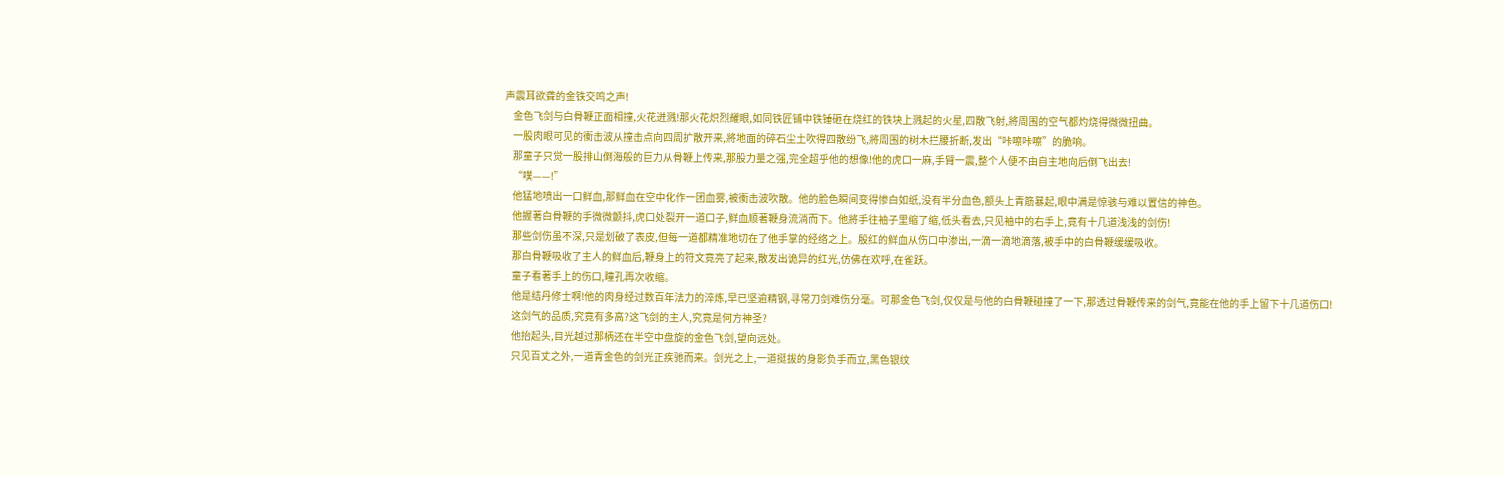声震耳欲聋的金铁交鸣之声!
    金色飞剑与白骨鞭正面相撞,火花迸溅!那火花炽烈耀眼,如同铁匠铺中铁锤砸在烧红的铁块上溅起的火星,四散飞射,將周围的空气都灼烧得微微扭曲。
    一股肉眼可见的衝击波从撞击点向四周扩散开来,將地面的碎石尘土吹得四散纷飞,將周围的树木拦腰折断,发出“咔嚓咔嚓”的脆响。
    那童子只觉一股排山倒海般的巨力从骨鞭上传来,那股力量之强,完全超乎他的想像!他的虎口一麻,手臂一震,整个人便不由自主地向后倒飞出去!
    “噗——!”
    他猛地喷出一口鲜血,那鲜血在空中化作一团血雾,被衝击波吹散。他的脸色瞬间变得惨白如纸,没有半分血色,额头上青筋暴起,眼中满是惊骇与难以置信的神色。
    他握著白骨鞭的手微微颤抖,虎口处裂开一道口子,鲜血顺著鞭身流淌而下。他將手往袖子里缩了缩,低头看去,只见袖中的右手上,竟有十几道浅浅的剑伤!
    那些剑伤虽不深,只是划破了表皮,但每一道都精准地切在了他手掌的经络之上。殷红的鲜血从伤口中渗出,一滴一滴地滴落,被手中的白骨鞭缓缓吸收。
    那白骨鞭吸收了主人的鲜血后,鞭身上的符文竟亮了起来,散发出诡异的红光,仿佛在欢呼,在雀跃。
    童子看著手上的伤口,瞳孔再次收缩。
    他是结丹修士啊!他的肉身经过数百年法力的淬炼,早已坚逾精钢,寻常刀剑难伤分毫。可那金色飞剑,仅仅是与他的白骨鞭碰撞了一下,那透过骨鞭传来的剑气,竟能在他的手上留下十几道伤口!
    这剑气的品质,究竟有多高?这飞剑的主人,究竟是何方神圣?
    他抬起头,目光越过那柄还在半空中盘旋的金色飞剑,望向远处。
    只见百丈之外,一道青金色的剑光正疾驰而来。剑光之上,一道挺拔的身影负手而立,黑色银纹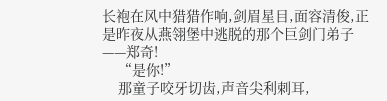长袍在风中猎猎作响,剑眉星目,面容清俊,正是昨夜从燕翎堡中逃脱的那个巨剑门弟子——郑奇!
    “是你!”
    那童子咬牙切齿,声音尖利刺耳,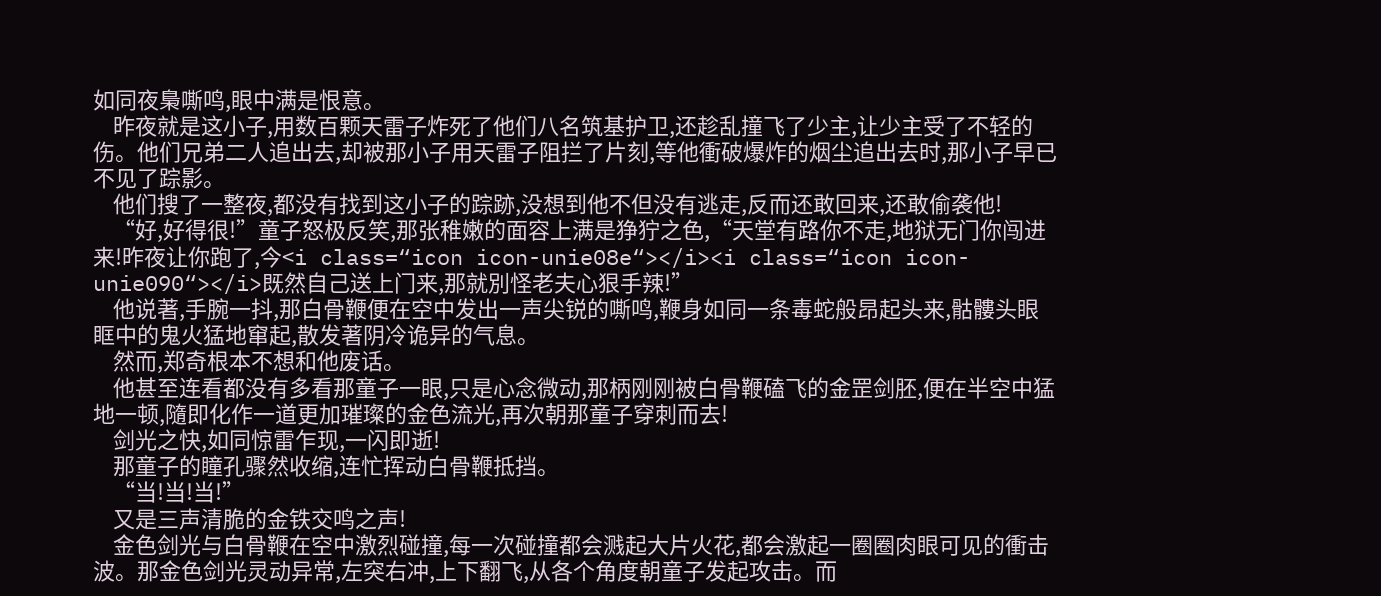如同夜梟嘶鸣,眼中满是恨意。
    昨夜就是这小子,用数百颗天雷子炸死了他们八名筑基护卫,还趁乱撞飞了少主,让少主受了不轻的伤。他们兄弟二人追出去,却被那小子用天雷子阻拦了片刻,等他衝破爆炸的烟尘追出去时,那小子早已不见了踪影。
    他们搜了一整夜,都没有找到这小子的踪跡,没想到他不但没有逃走,反而还敢回来,还敢偷袭他!
    “好,好得很!”童子怒极反笑,那张稚嫩的面容上满是狰狞之色,“天堂有路你不走,地狱无门你闯进来!昨夜让你跑了,今<i class=“icon icon-unie08e“></i><i class=“icon icon-unie090“></i>既然自己送上门来,那就別怪老夫心狠手辣!”
    他说著,手腕一抖,那白骨鞭便在空中发出一声尖锐的嘶鸣,鞭身如同一条毒蛇般昂起头来,骷髏头眼眶中的鬼火猛地窜起,散发著阴冷诡异的气息。
    然而,郑奇根本不想和他废话。
    他甚至连看都没有多看那童子一眼,只是心念微动,那柄刚刚被白骨鞭磕飞的金罡剑胚,便在半空中猛地一顿,隨即化作一道更加璀璨的金色流光,再次朝那童子穿刺而去!
    剑光之快,如同惊雷乍现,一闪即逝!
    那童子的瞳孔骤然收缩,连忙挥动白骨鞭抵挡。
    “当!当!当!”
    又是三声清脆的金铁交鸣之声!
    金色剑光与白骨鞭在空中激烈碰撞,每一次碰撞都会溅起大片火花,都会激起一圈圈肉眼可见的衝击波。那金色剑光灵动异常,左突右冲,上下翻飞,从各个角度朝童子发起攻击。而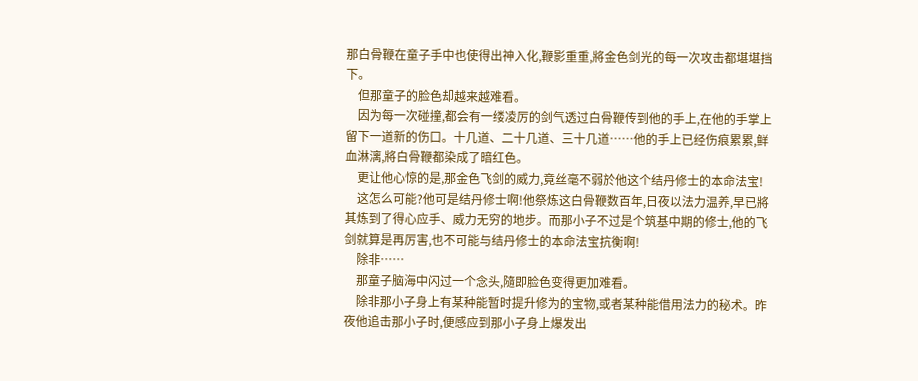那白骨鞭在童子手中也使得出神入化,鞭影重重,將金色剑光的每一次攻击都堪堪挡下。
    但那童子的脸色却越来越难看。
    因为每一次碰撞,都会有一缕凌厉的剑气透过白骨鞭传到他的手上,在他的手掌上留下一道新的伤口。十几道、二十几道、三十几道……他的手上已经伤痕累累,鲜血淋漓,將白骨鞭都染成了暗红色。
    更让他心惊的是,那金色飞剑的威力,竟丝毫不弱於他这个结丹修士的本命法宝!
    这怎么可能?他可是结丹修士啊!他祭炼这白骨鞭数百年,日夜以法力温养,早已將其炼到了得心应手、威力无穷的地步。而那小子不过是个筑基中期的修士,他的飞剑就算是再厉害,也不可能与结丹修士的本命法宝抗衡啊!
    除非……
    那童子脑海中闪过一个念头,隨即脸色变得更加难看。
    除非那小子身上有某种能暂时提升修为的宝物,或者某种能借用法力的秘术。昨夜他追击那小子时,便感应到那小子身上爆发出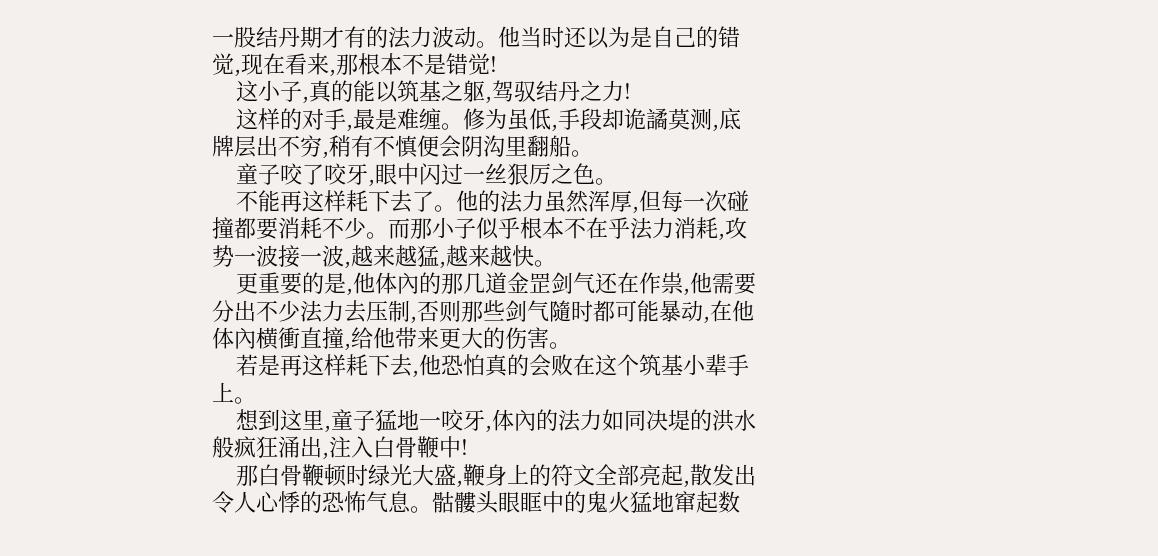一股结丹期才有的法力波动。他当时还以为是自己的错觉,现在看来,那根本不是错觉!
    这小子,真的能以筑基之躯,驾驭结丹之力!
    这样的对手,最是难缠。修为虽低,手段却诡譎莫测,底牌层出不穷,稍有不慎便会阴沟里翻船。
    童子咬了咬牙,眼中闪过一丝狠厉之色。
    不能再这样耗下去了。他的法力虽然浑厚,但每一次碰撞都要消耗不少。而那小子似乎根本不在乎法力消耗,攻势一波接一波,越来越猛,越来越快。
    更重要的是,他体內的那几道金罡剑气还在作祟,他需要分出不少法力去压制,否则那些剑气隨时都可能暴动,在他体內横衝直撞,给他带来更大的伤害。
    若是再这样耗下去,他恐怕真的会败在这个筑基小辈手上。
    想到这里,童子猛地一咬牙,体內的法力如同决堤的洪水般疯狂涌出,注入白骨鞭中!
    那白骨鞭顿时绿光大盛,鞭身上的符文全部亮起,散发出令人心悸的恐怖气息。骷髏头眼眶中的鬼火猛地窜起数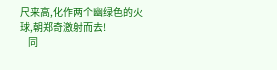尺来高,化作两个幽绿色的火球,朝郑奇激射而去!
    同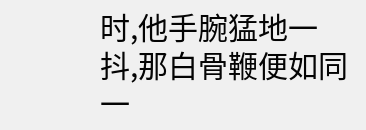时,他手腕猛地一抖,那白骨鞭便如同一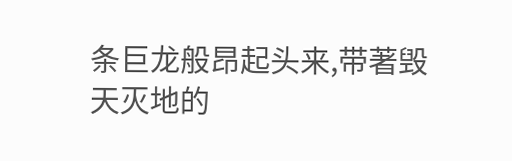条巨龙般昂起头来,带著毁天灭地的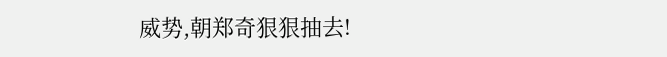威势,朝郑奇狠狠抽去!